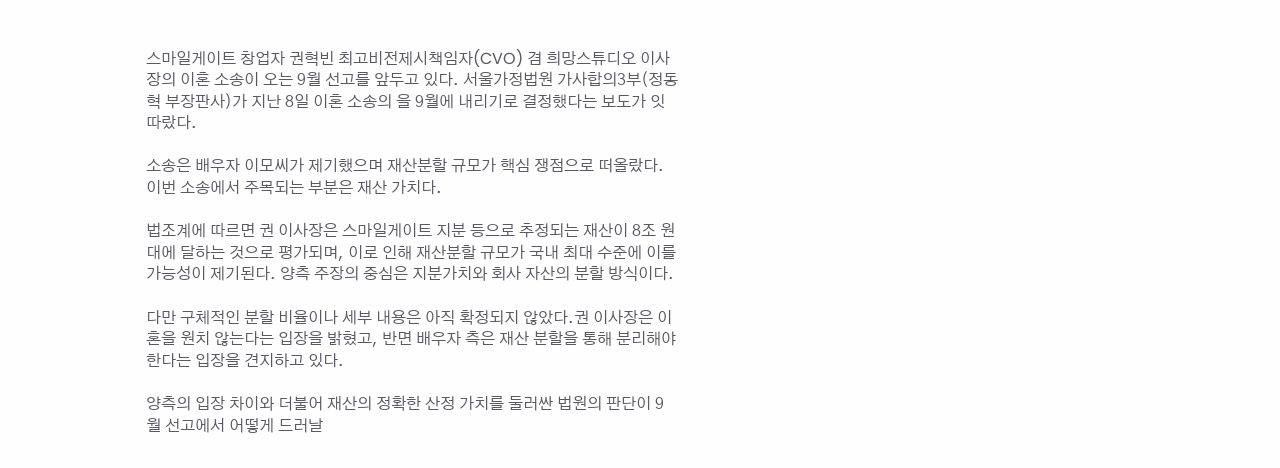스마일게이트 창업자 권혁빈 최고비전제시책임자(CVO) 겸 희망스튜디오 이사장의 이혼 소송이 오는 9월 선고를 앞두고 있다. 서울가정법원 가사합의3부(정동혁 부장판사)가 지난 8일 이혼 소송의 을 9월에 내리기로 결정했다는 보도가 잇따랐다.

소송은 배우자 이모씨가 제기했으며 재산분할 규모가 핵심 쟁점으로 떠올랐다.이번 소송에서 주목되는 부분은 재산 가치다.

법조계에 따르면 권 이사장은 스마일게이트 지분 등으로 추정되는 재산이 8조 원대에 달하는 것으로 평가되며, 이로 인해 재산분할 규모가 국내 최대 수준에 이를 가능성이 제기된다. 양측 주장의 중심은 지분가치와 회사 자산의 분할 방식이다.

다만 구체적인 분할 비율이나 세부 내용은 아직 확정되지 않았다.권 이사장은 이혼을 원치 않는다는 입장을 밝혔고, 반면 배우자 측은 재산 분할을 통해 분리해야 한다는 입장을 견지하고 있다.

양측의 입장 차이와 더불어 재산의 정확한 산정 가치를 둘러싼 법원의 판단이 9월 선고에서 어떻게 드러날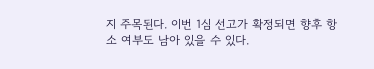지 주목된다. 이번 1심 선고가 확정되면 향후 항소 여부도 남아 있을 수 있다.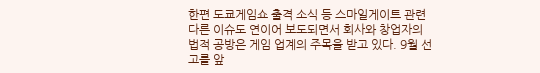한편 도쿄게임쇼 출격 소식 등 스마일게이트 관련 다른 이슈도 연이어 보도되면서 회사와 창업자의 법적 공방은 게임 업계의 주목을 받고 있다. 9월 선고를 앞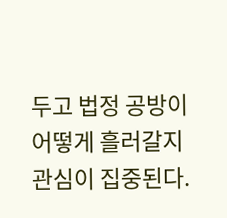두고 법정 공방이 어떻게 흘러갈지 관심이 집중된다.